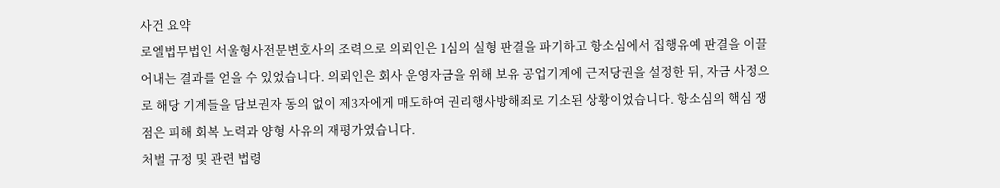사건 요약
로엘법무법인 서울형사전문변호사의 조력으로 의뢰인은 1심의 실형 판결을 파기하고 항소심에서 집행유예 판결을 이끌어내는 결과를 얻을 수 있었습니다. 의뢰인은 회사 운영자금을 위해 보유 공업기계에 근저당권을 설정한 뒤, 자금 사정으로 해당 기계들을 담보권자 동의 없이 제3자에게 매도하여 권리행사방해죄로 기소된 상황이었습니다. 항소심의 핵심 쟁점은 피해 회복 노력과 양형 사유의 재평가였습니다.
처벌 규정 및 관련 법령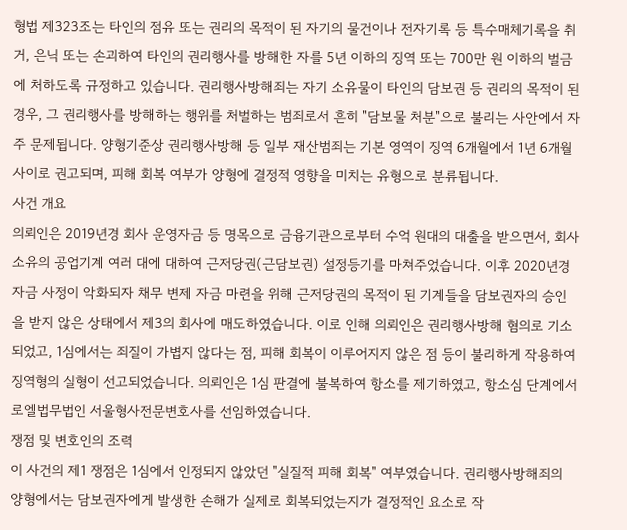형법 제323조는 타인의 점유 또는 권리의 목적이 된 자기의 물건이나 전자기록 등 특수매체기록을 취거, 은닉 또는 손괴하여 타인의 권리행사를 방해한 자를 5년 이하의 징역 또는 700만 원 이하의 벌금에 처하도록 규정하고 있습니다. 권리행사방해죄는 자기 소유물이 타인의 담보권 등 권리의 목적이 된 경우, 그 권리행사를 방해하는 행위를 처벌하는 범죄로서 흔히 "담보물 처분"으로 불리는 사안에서 자주 문제됩니다. 양형기준상 권리행사방해 등 일부 재산범죄는 기본 영역이 징역 6개월에서 1년 6개월 사이로 권고되며, 피해 회복 여부가 양형에 결정적 영향을 미치는 유형으로 분류됩니다.
사건 개요
의뢰인은 2019년경 회사 운영자금 등 명목으로 금융기관으로부터 수억 원대의 대출을 받으면서, 회사 소유의 공업기계 여러 대에 대하여 근저당권(근담보권) 설정등기를 마쳐주었습니다. 이후 2020년경 자금 사정이 악화되자 채무 변제 자금 마련을 위해 근저당권의 목적이 된 기계들을 담보권자의 승인을 받지 않은 상태에서 제3의 회사에 매도하였습니다. 이로 인해 의뢰인은 권리행사방해 혐의로 기소되었고, 1심에서는 죄질이 가볍지 않다는 점, 피해 회복이 이루어지지 않은 점 등이 불리하게 작용하여 징역형의 실형이 선고되었습니다. 의뢰인은 1심 판결에 불복하여 항소를 제기하였고, 항소심 단계에서 로엘법무법인 서울형사전문변호사를 선임하였습니다.
쟁점 및 변호인의 조력
이 사건의 제1 쟁점은 1심에서 인정되지 않았던 "실질적 피해 회복" 여부였습니다. 권리행사방해죄의 양형에서는 담보권자에게 발생한 손해가 실제로 회복되었는지가 결정적인 요소로 작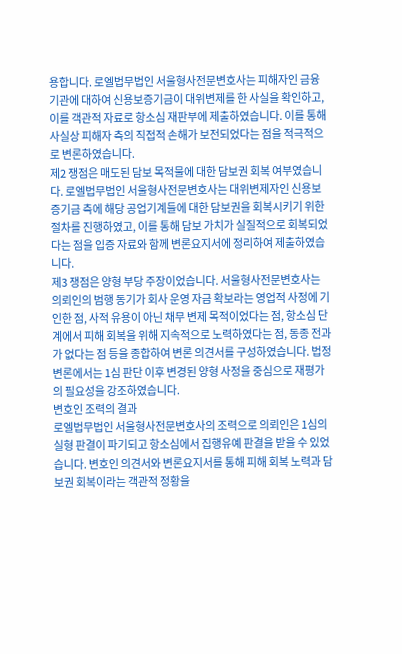용합니다. 로엘법무법인 서울형사전문변호사는 피해자인 금융기관에 대하여 신용보증기금이 대위변제를 한 사실을 확인하고, 이를 객관적 자료로 항소심 재판부에 제출하였습니다. 이를 통해 사실상 피해자 측의 직접적 손해가 보전되었다는 점을 적극적으로 변론하였습니다.
제2 쟁점은 매도된 담보 목적물에 대한 담보권 회복 여부였습니다. 로엘법무법인 서울형사전문변호사는 대위변제자인 신용보증기금 측에 해당 공업기계들에 대한 담보권을 회복시키기 위한 절차를 진행하였고, 이를 통해 담보 가치가 실질적으로 회복되었다는 점을 입증 자료와 함께 변론요지서에 정리하여 제출하였습니다.
제3 쟁점은 양형 부당 주장이었습니다. 서울형사전문변호사는 의뢰인의 범행 동기가 회사 운영 자금 확보라는 영업적 사정에 기인한 점, 사적 유용이 아닌 채무 변제 목적이었다는 점, 항소심 단계에서 피해 회복을 위해 지속적으로 노력하였다는 점, 동종 전과가 없다는 점 등을 종합하여 변론 의견서를 구성하였습니다. 법정 변론에서는 1심 판단 이후 변경된 양형 사정을 중심으로 재평가의 필요성을 강조하였습니다.
변호인 조력의 결과
로엘법무법인 서울형사전문변호사의 조력으로 의뢰인은 1심의 실형 판결이 파기되고 항소심에서 집행유예 판결을 받을 수 있었습니다. 변호인 의견서와 변론요지서를 통해 피해 회복 노력과 담보권 회복이라는 객관적 정황을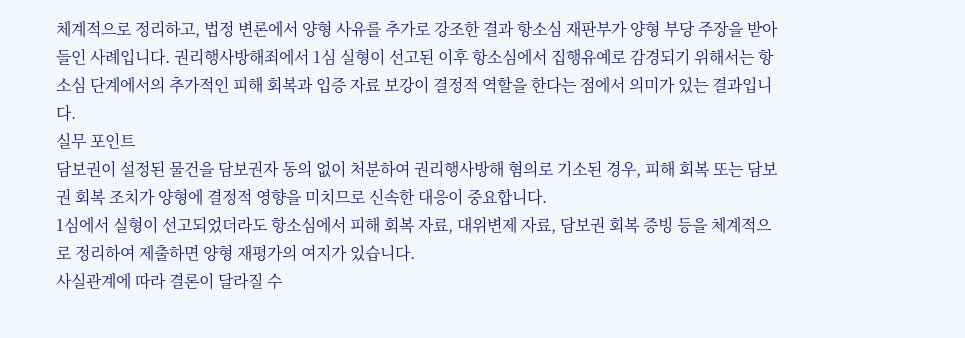체계적으로 정리하고, 법정 변론에서 양형 사유를 추가로 강조한 결과 항소심 재판부가 양형 부당 주장을 받아들인 사례입니다. 권리행사방해죄에서 1심 실형이 선고된 이후 항소심에서 집행유예로 감경되기 위해서는 항소심 단계에서의 추가적인 피해 회복과 입증 자료 보강이 결정적 역할을 한다는 점에서 의미가 있는 결과입니다.
실무 포인트
담보권이 설정된 물건을 담보권자 동의 없이 처분하여 권리행사방해 혐의로 기소된 경우, 피해 회복 또는 담보권 회복 조치가 양형에 결정적 영향을 미치므로 신속한 대응이 중요합니다.
1심에서 실형이 선고되었더라도 항소심에서 피해 회복 자료, 대위변제 자료, 담보권 회복 증빙 등을 체계적으로 정리하여 제출하면 양형 재평가의 여지가 있습니다.
사실관계에 따라 결론이 달라질 수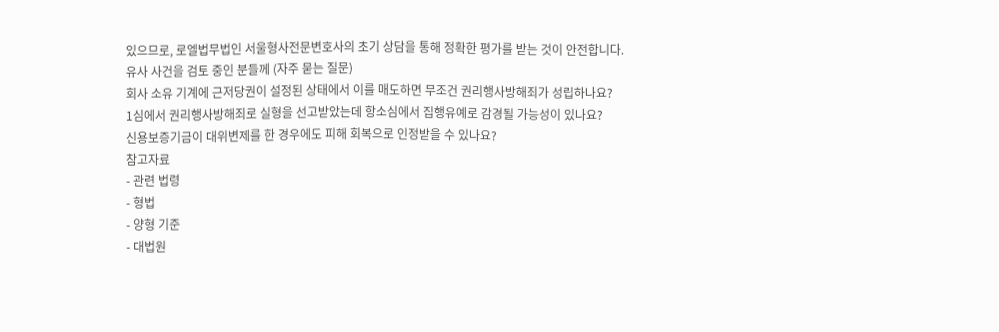있으므로, 로엘법무법인 서울형사전문변호사의 초기 상담을 통해 정확한 평가를 받는 것이 안전합니다.
유사 사건을 검토 중인 분들께 (자주 묻는 질문)
회사 소유 기계에 근저당권이 설정된 상태에서 이를 매도하면 무조건 권리행사방해죄가 성립하나요?
1심에서 권리행사방해죄로 실형을 선고받았는데 항소심에서 집행유예로 감경될 가능성이 있나요?
신용보증기금이 대위변제를 한 경우에도 피해 회복으로 인정받을 수 있나요?
참고자료
- 관련 법령
- 형법
- 양형 기준
- 대법원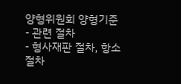양형위원회 양형기준
- 관련 절차
- 형사재판 절차, 항소 절차